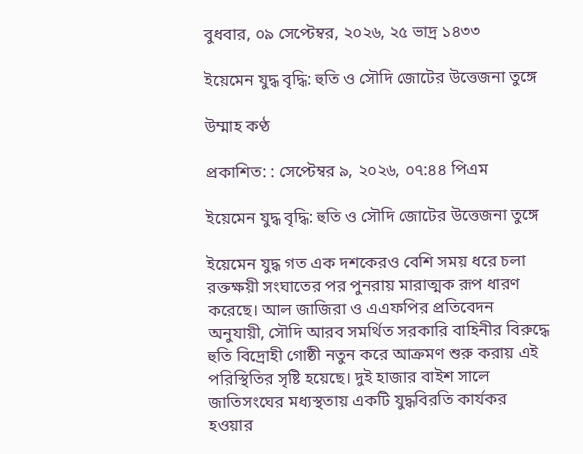বুধবার, ০৯ সেপ্টেম্বর, ২০২৬, ২৫ ভাদ্র ১৪৩৩

ইয়েমেন যুদ্ধ বৃদ্ধি: হুতি ও সৌদি জোটের উত্তেজনা তুঙ্গে

উম্মাহ কণ্ঠ

প্রকাশিত: : সেপ্টেম্বর ৯, ২০২৬, ০৭:৪৪ পিএম

ইয়েমেন যুদ্ধ বৃদ্ধি: হুতি ও সৌদি জোটের উত্তেজনা তুঙ্গে

ইয়েমেন যুদ্ধ গত এক দশকেরও বেশি সময় ধরে চলা রক্তক্ষয়ী সংঘাতের পর পুনরায় মারাত্মক রূপ ধারণ করেছে। আল জাজিরা ও এএফপির প্রতিবেদন অনুযায়ী, সৌদি আরব সমর্থিত সরকারি বাহিনীর বিরুদ্ধে হুতি বিদ্রোহী গোষ্ঠী নতুন করে আক্রমণ শুরু করায় এই পরিস্থিতির সৃষ্টি হয়েছে। দুই হাজার বাইশ সালে জাতিসংঘের মধ্যস্থতায় একটি যুদ্ধবিরতি কার্যকর হওয়ার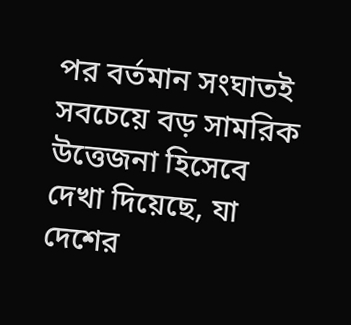পর বর্তমান সংঘাতই সবচেয়ে বড় সামরিক উত্তেজনা হিসেবে দেখা দিয়েছে, যা দেশের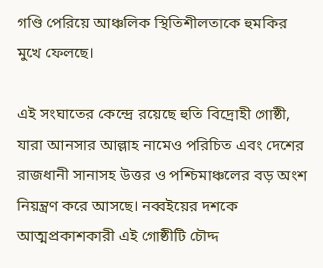গণ্ডি পেরিয়ে আঞ্চলিক স্থিতিশীলতাকে হুমকির মুখে ফেলছে।

এই সংঘাতের কেন্দ্রে রয়েছে হুতি বিদ্রোহী গোষ্ঠী, যারা আনসার আল্লাহ নামেও পরিচিত এবং দেশের রাজধানী সানাসহ উত্তর ও পশ্চিমাঞ্চলের বড় অংশ নিয়ন্ত্রণ করে আসছে। নব্বইয়ের দশকে আত্মপ্রকাশকারী এই গোষ্ঠীটি চৌদ্দ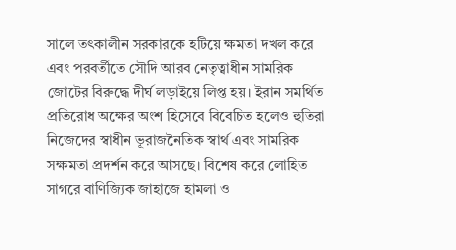সালে তৎকালীন সরকারকে হটিয়ে ক্ষমতা দখল করে এবং পরবর্তীতে সৌদি আরব নেতৃত্বাধীন সামরিক জোটের বিরুদ্ধে দীর্ঘ লড়াইয়ে লিপ্ত হয়। ইরান সমর্থিত প্রতিরোধ অক্ষের অংশ হিসেবে বিবেচিত হলেও হুতিরা নিজেদের স্বাধীন ভূরাজনৈতিক স্বার্থ এবং সামরিক সক্ষমতা প্রদর্শন করে আসছে। বিশেষ করে লোহিত সাগরে বাণিজ্যিক জাহাজে হামলা ও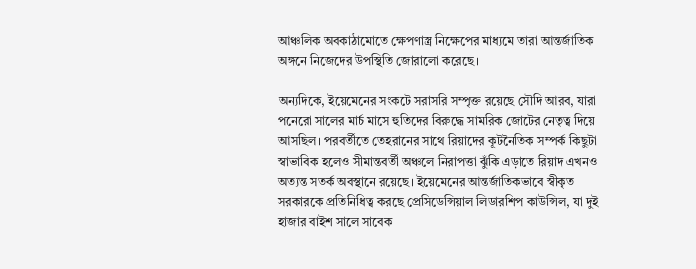আঞ্চলিক অবকাঠামোতে ক্ষেপণাস্ত্র নিক্ষেপের মাধ্যমে তারা আন্তর্জাতিক অঙ্গনে নিজেদের উপস্থিতি জোরালো করেছে।

অন্যদিকে, ইয়েমেনের সংকটে সরাসরি সম্পৃক্ত রয়েছে সৌদি আরব, যারা পনেরো সালের মার্চ মাসে হুতিদের বিরুদ্ধে সামরিক জোটের নেতৃত্ব দিয়ে আসছিল। পরবর্তীতে তেহরানের সাথে রিয়াদের কূটনৈতিক সম্পর্ক কিছুটা স্বাভাবিক হলেও সীমান্তবর্তী অঞ্চলে নিরাপত্তা ঝুঁকি এড়াতে রিয়াদ এখনও অত্যন্ত সতর্ক অবস্থানে রয়েছে। ইয়েমেনের আন্তর্জাতিকভাবে স্বীকৃত সরকারকে প্রতিনিধিত্ব করছে প্রেসিডেন্সিয়াল লিডারশিপ কাউন্সিল, যা দুই হাজার বাইশ সালে সাবেক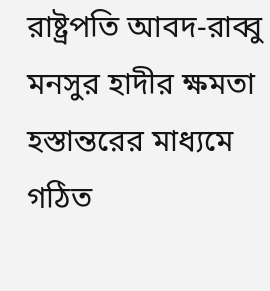রাষ্ট্রপতি আবদ-রাব্বু মনসুর হাদীর ক্ষমতা হস্তান্তরের মাধ্যমে গঠিত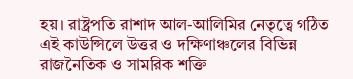হয়। রাষ্ট্রপতি রাশাদ আল-আলিমির নেতৃত্বে গঠিত এই কাউন্সিলে উত্তর ও দক্ষিণাঞ্চলের বিভিন্ন রাজনৈতিক ও সামরিক শক্তি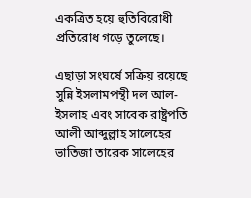একত্রিত হয়ে হুতিবিরোধী প্রতিরোধ গড়ে তুলেছে।

এছাড়া সংঘর্ষে সক্রিয় রয়েছে সুন্নি ইসলামপন্থী দল আল-ইসলাহ এবং সাবেক রাষ্ট্রপতি আলী আব্দুল্লাহ সালেহের ভাতিজা তারেক সালেহের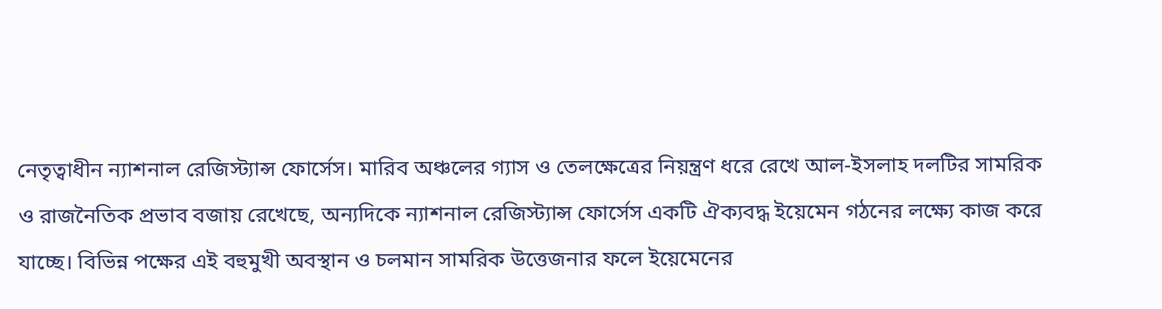নেতৃত্বাধীন ন্যাশনাল রেজিস্ট্যান্স ফোর্সেস। মারিব অঞ্চলের গ্যাস ও তেলক্ষেত্রের নিয়ন্ত্রণ ধরে রেখে আল-ইসলাহ দলটির সামরিক ও রাজনৈতিক প্রভাব বজায় রেখেছে, অন্যদিকে ন্যাশনাল রেজিস্ট্যান্স ফোর্সেস একটি ঐক্যবদ্ধ ইয়েমেন গঠনের লক্ষ্যে কাজ করে যাচ্ছে। বিভিন্ন পক্ষের এই বহুমুখী অবস্থান ও চলমান সামরিক উত্তেজনার ফলে ইয়েমেনের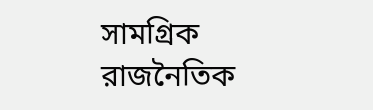সামগ্রিক রাজনৈতিক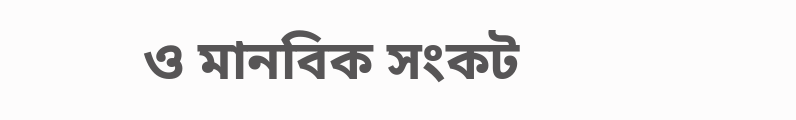ও মানবিক সংকট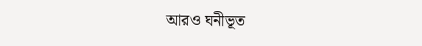আরও ঘনীভূত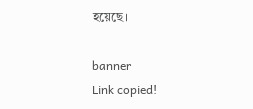হয়েছে।

banner
Link copied!